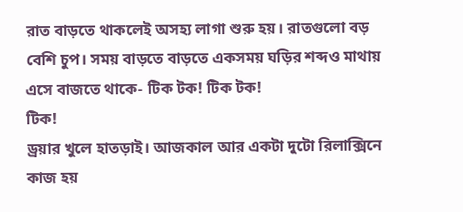রাত বাড়তে থাকলেই অসহ্য লাগা শুরু হয়। রাতগুলো বড় বেশি চুপ। সময় বাড়তে বাড়তে একসময় ঘড়ির শব্দও মাথায় এসে বাজতে থাকে- টিক টক! টিক টক!
টিক!
ড্রয়ার খুলে হাতড়াই। আজকাল আর একটা দুটো রিলাক্সিনে কাজ হয়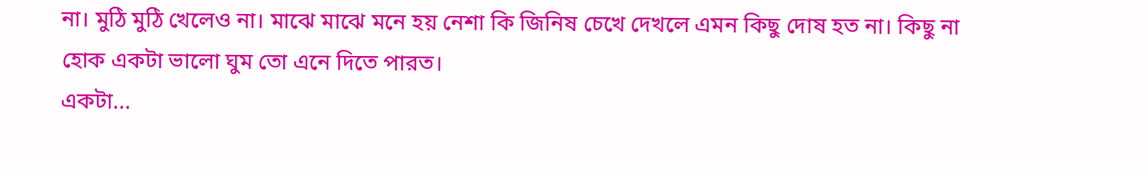না। মুঠি মুঠি খেলেও না। মাঝে মাঝে মনে হয় নেশা কি জিনিষ চেখে দেখলে এমন কিছু দোষ হত না। কিছু না হোক একটা ভালো ঘুম তো এনে দিতে পারত।
একটা...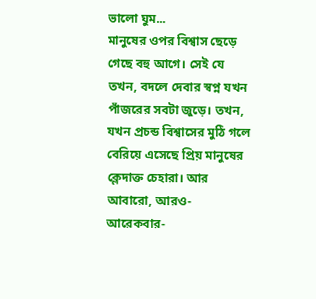ভালো ঘুম...
মানুষের ওপর বিশ্বাস ছেড়ে গেছে বহু আগে। সেই যে তখন, বদলে দেবার স্বপ্ন যখন পাঁজরের সবটা জুড়ে। তখন, যখন প্রচন্ড বিশ্বাসের মুঠি গলে বেরিয়ে এসেছে প্রিয় মানুষের ক্লেদাক্ত চেহারা। আর আবারো, আরও- আরেকবার-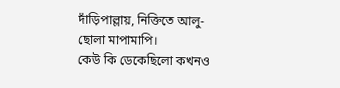দাঁড়িপাল্লায়, নিক্তিতে আলু-ছোলা মাপামাপি।
কেউ কি ডেকেছিলো কখনও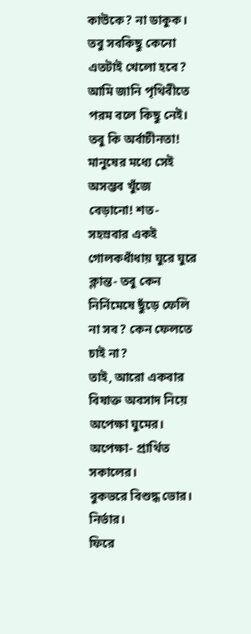কাউকে? না ডাকুক। তবু সবকিছু কেনো এতটাই খেলো হবে?
আমি জানি পৃথিবীতে পরম বলে কিছু নেই। তবু কি অর্বাচীনতা! মানুষের মধ্যে সেই অসম্ভব খুঁজে বেড়ানো! শত-সহস্রবার একই গোলকধাঁধায় ঘুরে ঘুরে ক্লান্ত- তবু কেন নির্নিমেষে ছুঁড়ে ফেলি না সব? কেন ফেলতে চাই না?
তাই, আরো একবার বিষাক্ত অবসাদ নিয়ে অপেক্ষা ঘুমের।
অপেক্ষা- প্রার্থিত সকালের।
বুকভরে বিশুদ্ধ ভোর।
নির্ভার।
ফিরে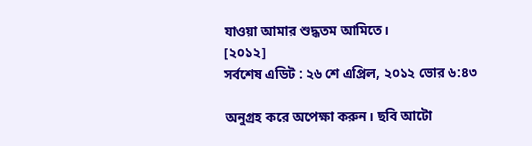যাওয়া আমার শুদ্ধতম আমিতে।
[২০১২]
সর্বশেষ এডিট : ২৬ শে এপ্রিল, ২০১২ ভোর ৬:৪৩

অনুগ্রহ করে অপেক্ষা করুন। ছবি আটো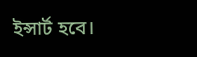ইন্সার্ট হবে।